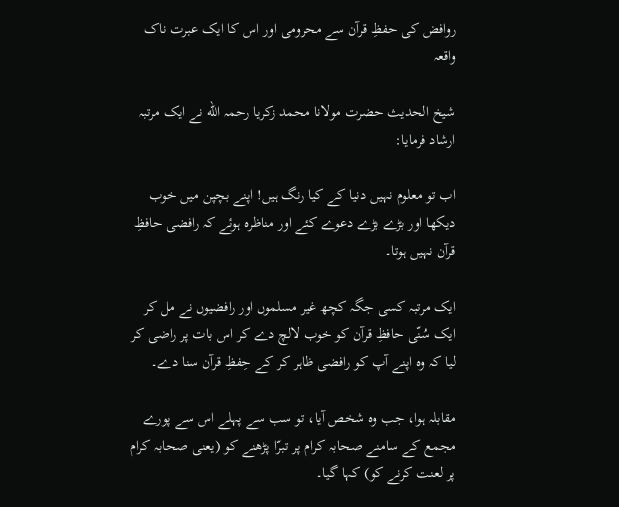روافض کی حفظِ قرآن سے محرومی اور اس کا ایک عبرت ناک واقعہ

شیخ الحدیث حضرت مولانا محمد زکریا رحمہ الله نے ایک مرتبہ ارشاد فرمایا:

اب تو معلوم نہیں دنیا کے کیا رنگ ہیں! اپنے بچپن میں خوب دیکھا اور بڑے بڑے دعوے کئے اور مناظرہ ہوئے کہ رافضی حافظِ قرآن نہیں ہوتا۔

ایک مرتبہ کسی جگہ کچھ غیر مسلموں اور رافضیوں نے مل کر ایک سُنّی حافظِ قرآن کو خوب لالچ دے کر اس بات پر راضی کر لیا کہ وہ اپنے آپ کو رافضی ظاہر کر کے حِفظِ قرآن سنا دے۔

مقابلہ ہوا، جب وہ شخص آیا، تو سب سے پہلے اس سے پورے مجمع کے سامنے صحابہ کرام پر تبرّا پڑھنے کو (یعنی صحابہ کرام پر لعنت کرنے کو) کہا گیا۔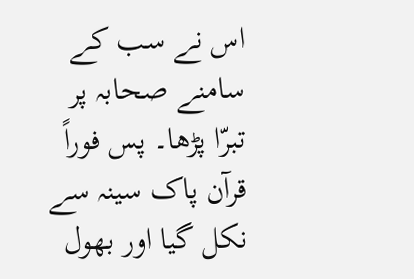اس نے سب کے سامنے صحابہ پر تبرّا پڑھا۔ پس فوراً قرآن پاک سینہ سے نکل گیا اور بھول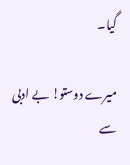گیا۔

میرے دوستو! بے ادبی سے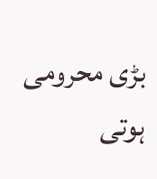بڑی محرومی ہوتی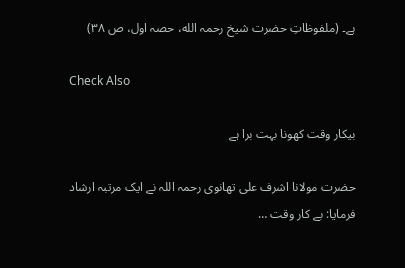ہے۔ (ملفوظاتِ حضرت شیخ رحمہ الله، حصہ اول، ص ۳۸)

Check Also

بیکار وقت کھونا بہت برا ہے

حضرت مولانا اشرف علی تھانوی رحمہ اللہ نے ایک مرتبہ ارشاد فرمایا: بے کار وقت …